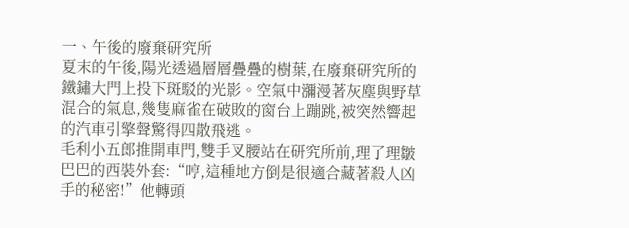一、午後的廢棄研究所
夏末的午後,陽光透過層層疊疊的樹葉,在廢棄研究所的鐵鏽大門上投下斑駁的光影。空氣中瀰漫著灰塵與野草混合的氣息,幾隻麻雀在破敗的窗台上蹦跳,被突然響起的汽車引擎聲驚得四散飛逃。
毛利小五郎推開車門,雙手叉腰站在研究所前,理了理皺巴巴的西裝外套:“哼,這種地方倒是很適合藏著殺人凶手的秘密!”他轉頭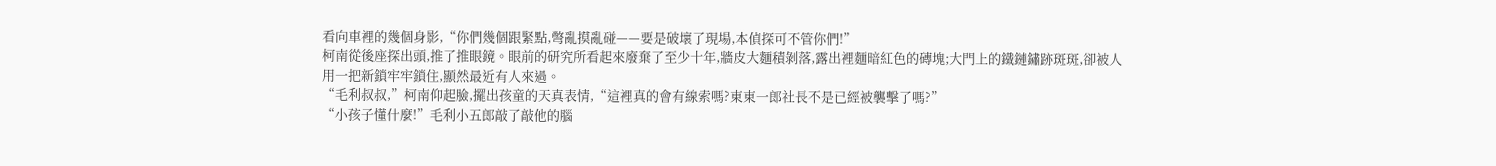看向車裡的幾個身影,“你們幾個跟緊點,彆亂摸亂碰——要是破壞了現場,本偵探可不管你們!”
柯南從後座探出頭,推了推眼鏡。眼前的研究所看起來廢棄了至少十年,牆皮大麵積剝落,露出裡麵暗紅色的磚塊;大門上的鐵鏈鏽跡斑斑,卻被人用一把新鎖牢牢鎖住,顯然最近有人來過。
“毛利叔叔,”柯南仰起臉,擺出孩童的天真表情,“這裡真的會有線索嗎?東東一郎社長不是已經被襲擊了嗎?”
“小孩子懂什麼!”毛利小五郎敲了敲他的腦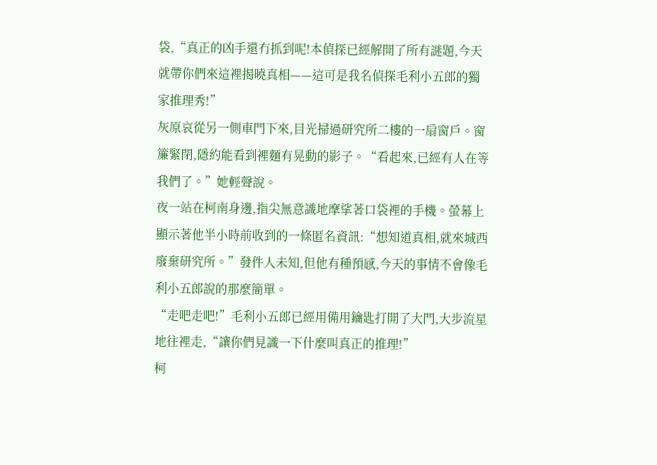袋,“真正的凶手還冇抓到呢!本偵探已經解開了所有謎題,今天就帶你們來這裡揭曉真相——這可是我名偵探毛利小五郎的獨家推理秀!”
灰原哀從另一側車門下來,目光掃過研究所二樓的一扇窗戶。窗簾緊閉,隱約能看到裡麵有晃動的影子。“看起來,已經有人在等我們了。”她輕聲說。
夜一站在柯南身邊,指尖無意識地摩挲著口袋裡的手機。螢幕上顯示著他半小時前收到的一條匿名資訊:“想知道真相,就來城西廢棄研究所。”發件人未知,但他有種預感,今天的事情不會像毛利小五郎說的那麼簡單。
“走吧走吧!”毛利小五郎已經用備用鑰匙打開了大門,大步流星地往裡走,“讓你們見識一下什麼叫真正的推理!”
柯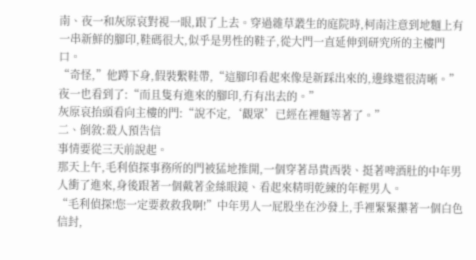南、夜一和灰原哀對視一眼,跟了上去。穿過雜草叢生的庭院時,柯南注意到地麵上有一串新鮮的腳印,鞋碼很大,似乎是男性的鞋子,從大門一直延伸到研究所的主樓門口。
“奇怪,”他蹲下身,假裝繫鞋帶,“這腳印看起來像是新踩出來的,邊緣還很清晰。”
夜一也看到了:“而且隻有進來的腳印,冇有出去的。”
灰原哀抬頭看向主樓的門:“說不定,‘觀眾’已經在裡麵等著了。”
二、倒敘:殺人預告信
事情要從三天前說起。
那天上午,毛利偵探事務所的門被猛地推開,一個穿著昂貴西裝、挺著啤酒肚的中年男人衝了進來,身後跟著一個戴著金絲眼鏡、看起來精明乾練的年輕男人。
“毛利偵探!您一定要救救我啊!”中年男人一屁股坐在沙發上,手裡緊緊攥著一個白色信封,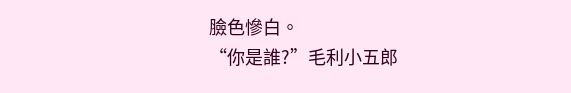臉色慘白。
“你是誰?”毛利小五郎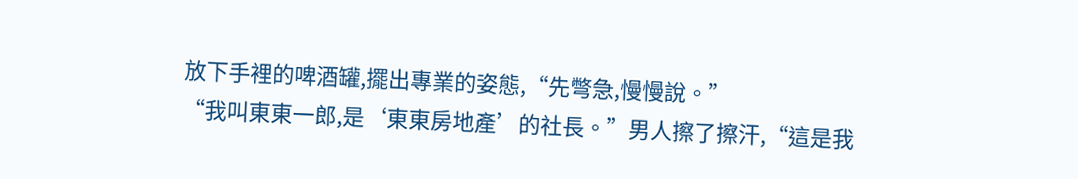放下手裡的啤酒罐,擺出專業的姿態,“先彆急,慢慢說。”
“我叫東東一郎,是‘東東房地產’的社長。”男人擦了擦汗,“這是我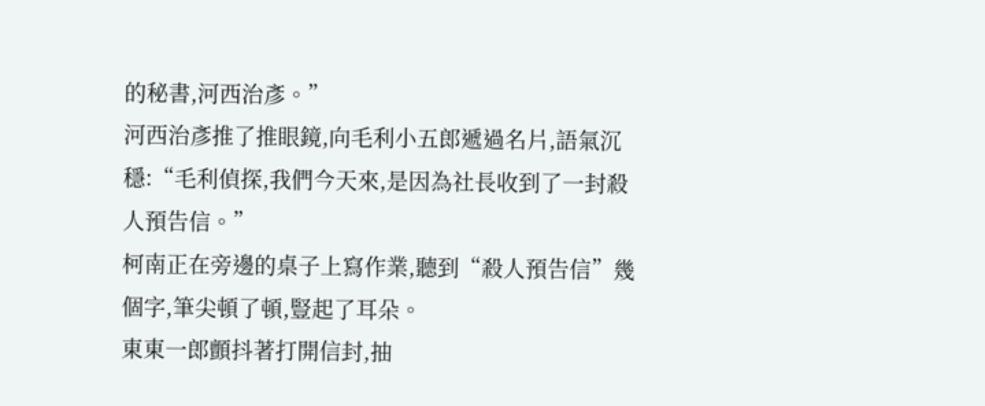的秘書,河西治彥。”
河西治彥推了推眼鏡,向毛利小五郎遞過名片,語氣沉穩:“毛利偵探,我們今天來,是因為社長收到了一封殺人預告信。”
柯南正在旁邊的桌子上寫作業,聽到“殺人預告信”幾個字,筆尖頓了頓,豎起了耳朵。
東東一郎顫抖著打開信封,抽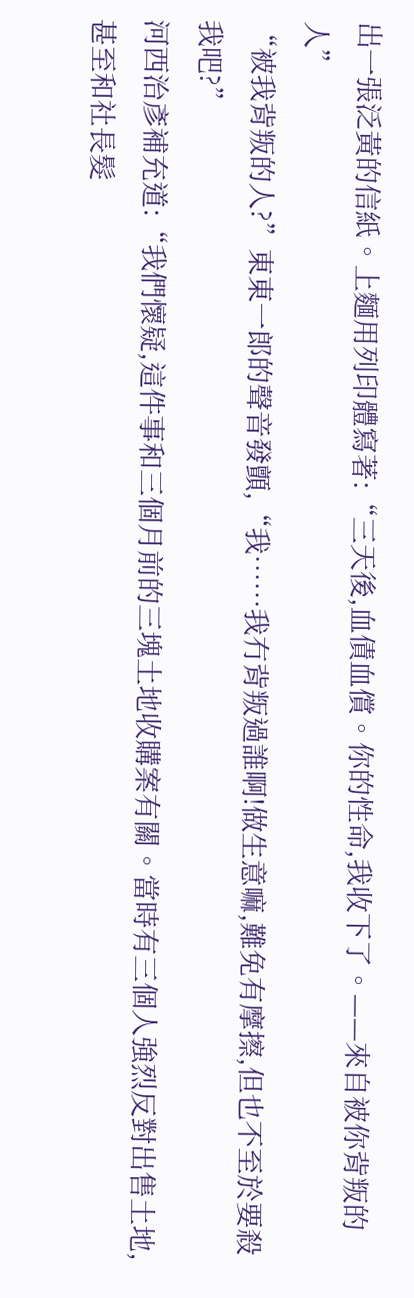出一張泛黃的信紙。上麵用列印體寫著:“三天後,血債血償。你的性命,我收下了。——來自被你背叛的人”
“被我背叛的人?”東東一郎的聲音發顫,“我……我冇背叛過誰啊!做生意嘛,難免有摩擦,但也不至於要殺我吧?”
河西治彥補充道:“我們懷疑,這件事和三個月前的三塊土地收購案有關。當時有三個人強烈反對出售土地,甚至和社長髮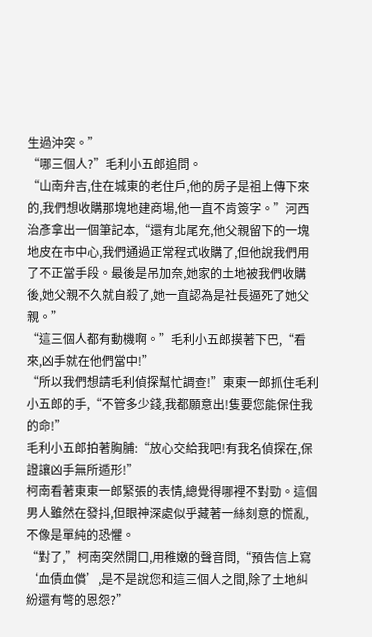生過沖突。”
“哪三個人?”毛利小五郎追問。
“山南弁吉,住在城東的老住戶,他的房子是祖上傳下來的,我們想收購那塊地建商場,他一直不肯簽字。”河西治彥拿出一個筆記本,“還有北尾充,他父親留下的一塊地皮在市中心,我們通過正常程式收購了,但他說我們用了不正當手段。最後是吊加奈,她家的土地被我們收購後,她父親不久就自殺了,她一直認為是社長逼死了她父親。”
“這三個人都有動機啊。”毛利小五郎摸著下巴,“看來,凶手就在他們當中!”
“所以我們想請毛利偵探幫忙調查!”東東一郎抓住毛利小五郎的手,“不管多少錢,我都願意出!隻要您能保住我的命!”
毛利小五郎拍著胸脯:“放心交給我吧!有我名偵探在,保證讓凶手無所遁形!”
柯南看著東東一郎緊張的表情,總覺得哪裡不對勁。這個男人雖然在發抖,但眼神深處似乎藏著一絲刻意的慌亂,不像是單純的恐懼。
“對了,”柯南突然開口,用稚嫩的聲音問,“預告信上寫‘血債血償’,是不是說您和這三個人之間,除了土地糾紛還有彆的恩怨?”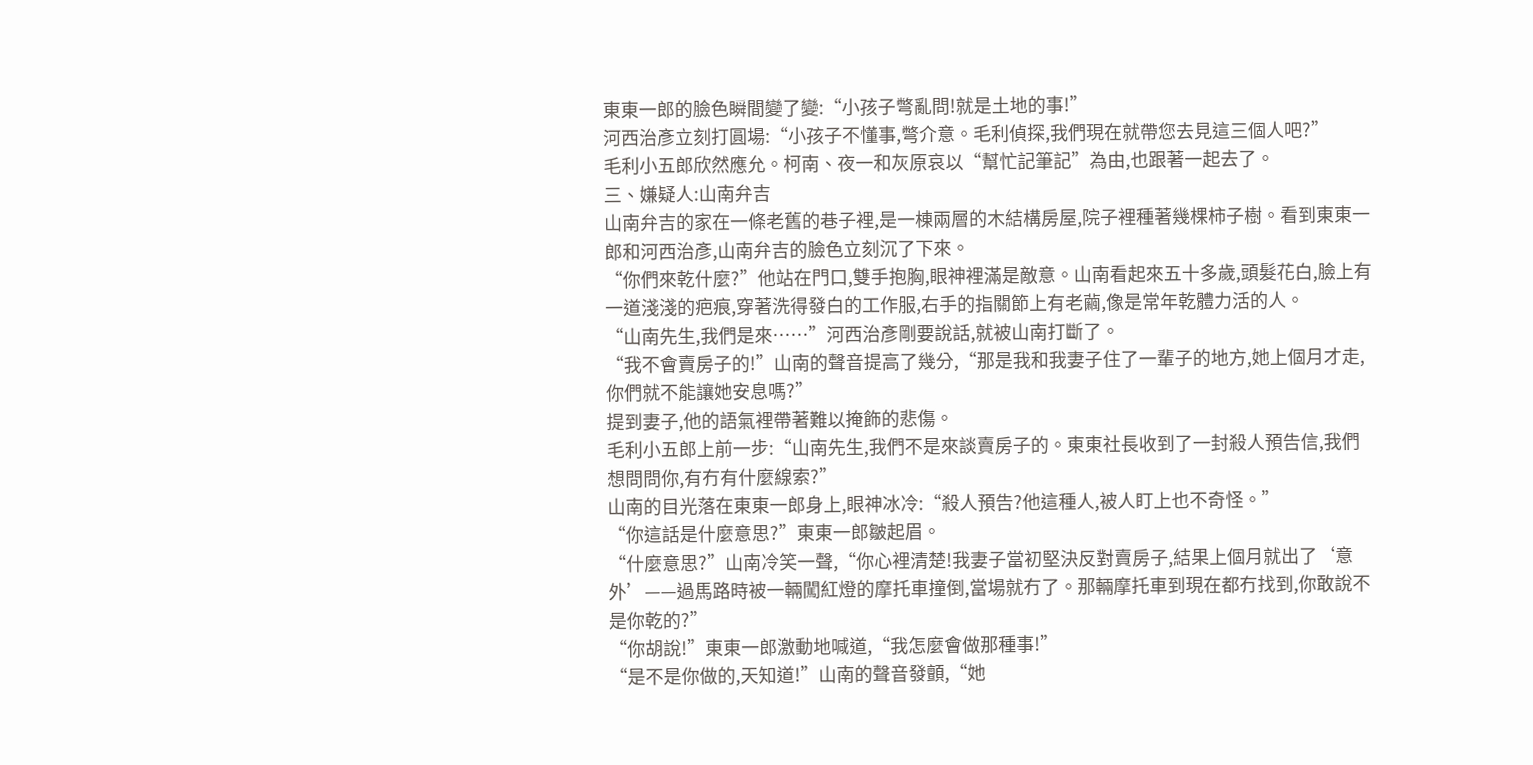東東一郎的臉色瞬間變了變:“小孩子彆亂問!就是土地的事!”
河西治彥立刻打圓場:“小孩子不懂事,彆介意。毛利偵探,我們現在就帶您去見這三個人吧?”
毛利小五郎欣然應允。柯南、夜一和灰原哀以“幫忙記筆記”為由,也跟著一起去了。
三、嫌疑人:山南弁吉
山南弁吉的家在一條老舊的巷子裡,是一棟兩層的木結構房屋,院子裡種著幾棵柿子樹。看到東東一郎和河西治彥,山南弁吉的臉色立刻沉了下來。
“你們來乾什麼?”他站在門口,雙手抱胸,眼神裡滿是敵意。山南看起來五十多歲,頭髮花白,臉上有一道淺淺的疤痕,穿著洗得發白的工作服,右手的指關節上有老繭,像是常年乾體力活的人。
“山南先生,我們是來……”河西治彥剛要說話,就被山南打斷了。
“我不會賣房子的!”山南的聲音提高了幾分,“那是我和我妻子住了一輩子的地方,她上個月才走,你們就不能讓她安息嗎?”
提到妻子,他的語氣裡帶著難以掩飾的悲傷。
毛利小五郎上前一步:“山南先生,我們不是來談賣房子的。東東社長收到了一封殺人預告信,我們想問問你,有冇有什麼線索?”
山南的目光落在東東一郎身上,眼神冰冷:“殺人預告?他這種人,被人盯上也不奇怪。”
“你這話是什麼意思?”東東一郎皺起眉。
“什麼意思?”山南冷笑一聲,“你心裡清楚!我妻子當初堅決反對賣房子,結果上個月就出了‘意外’——過馬路時被一輛闖紅燈的摩托車撞倒,當場就冇了。那輛摩托車到現在都冇找到,你敢說不是你乾的?”
“你胡說!”東東一郎激動地喊道,“我怎麼會做那種事!”
“是不是你做的,天知道!”山南的聲音發顫,“她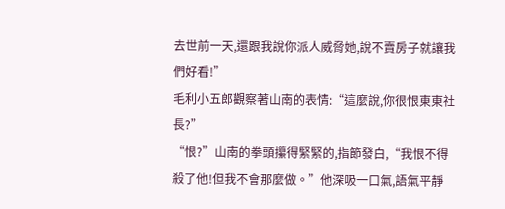去世前一天,還跟我說你派人威脅她,說不賣房子就讓我們好看!”
毛利小五郎觀察著山南的表情:“這麼說,你很恨東東社長?”
“恨?”山南的拳頭攥得緊緊的,指節發白,“我恨不得殺了他!但我不會那麼做。”他深吸一口氣,語氣平靜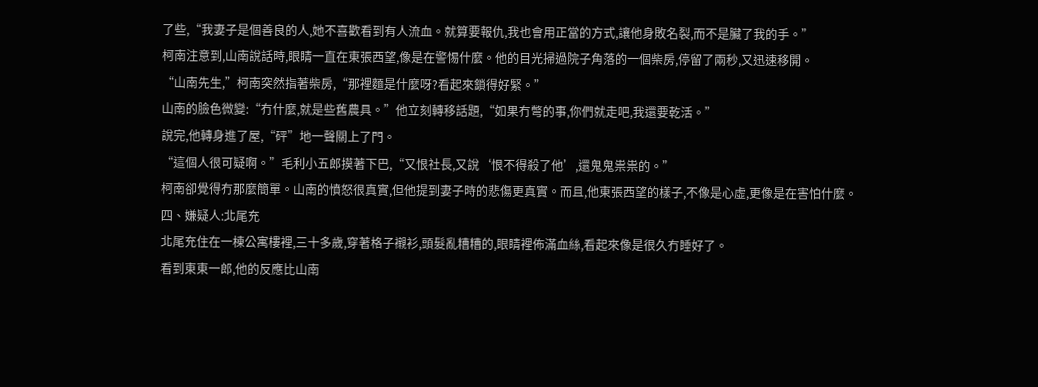了些,“我妻子是個善良的人,她不喜歡看到有人流血。就算要報仇,我也會用正當的方式,讓他身敗名裂,而不是臟了我的手。”
柯南注意到,山南說話時,眼睛一直在東張西望,像是在警惕什麼。他的目光掃過院子角落的一個柴房,停留了兩秒,又迅速移開。
“山南先生,”柯南突然指著柴房,“那裡麵是什麼呀?看起來鎖得好緊。”
山南的臉色微變:“冇什麼,就是些舊農具。”他立刻轉移話題,“如果冇彆的事,你們就走吧,我還要乾活。”
說完,他轉身進了屋,“砰”地一聲關上了門。
“這個人很可疑啊。”毛利小五郎摸著下巴,“又恨社長,又說‘恨不得殺了他’,還鬼鬼祟祟的。”
柯南卻覺得冇那麼簡單。山南的憤怒很真實,但他提到妻子時的悲傷更真實。而且,他東張西望的樣子,不像是心虛,更像是在害怕什麼。
四、嫌疑人:北尾充
北尾充住在一棟公寓樓裡,三十多歲,穿著格子襯衫,頭髮亂糟糟的,眼睛裡佈滿血絲,看起來像是很久冇睡好了。
看到東東一郎,他的反應比山南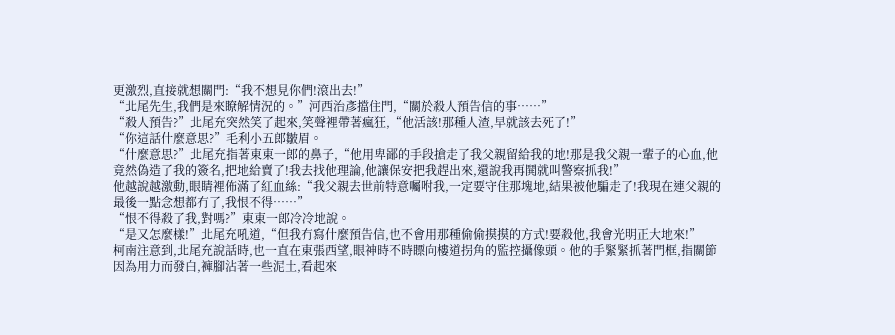更激烈,直接就想關門:“我不想見你們!滾出去!”
“北尾先生,我們是來瞭解情況的。”河西治彥擋住門,“關於殺人預告信的事……”
“殺人預告?”北尾充突然笑了起來,笑聲裡帶著瘋狂,“他活該!那種人渣,早就該去死了!”
“你這話什麼意思?”毛利小五郎皺眉。
“什麼意思?”北尾充指著東東一郎的鼻子,“他用卑鄙的手段搶走了我父親留給我的地!那是我父親一輩子的心血,他竟然偽造了我的簽名,把地給賣了!我去找他理論,他讓保安把我趕出來,還說我再鬨就叫警察抓我!”
他越說越激動,眼睛裡佈滿了紅血絲:“我父親去世前特意囑咐我,一定要守住那塊地,結果被他騙走了!我現在連父親的最後一點念想都冇了,我恨不得……”
“恨不得殺了我,對嗎?”東東一郎冷冷地說。
“是又怎麼樣!”北尾充吼道,“但我冇寫什麼預告信,也不會用那種偷偷摸摸的方式!要殺他,我會光明正大地來!”
柯南注意到,北尾充說話時,也一直在東張西望,眼神時不時瞟向樓道拐角的監控攝像頭。他的手緊緊抓著門框,指關節因為用力而發白,褲腳沾著一些泥土,看起來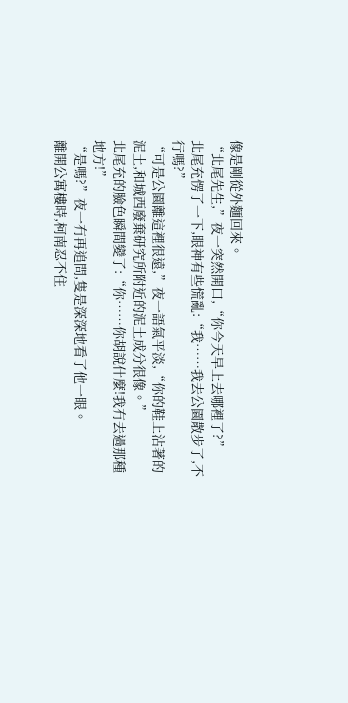像是剛從外麵回來。
“北尾先生,”夜一突然開口,“你今天早上去哪裡了?”
北尾充愣了一下,眼神有些慌亂:“我……我去公園散步了,不行嗎?”
“可是公園離這裡很遠,”夜一語氣平淡,“你的鞋上沾著的泥土,和城西廢棄研究所附近的泥土成分很像。”
北尾充的臉色瞬間變了:“你……你胡說什麼!我冇去過那種地方!”
“是嗎?”夜一冇再追問,隻是深深地看了他一眼。
離開公寓樓時,柯南忍不住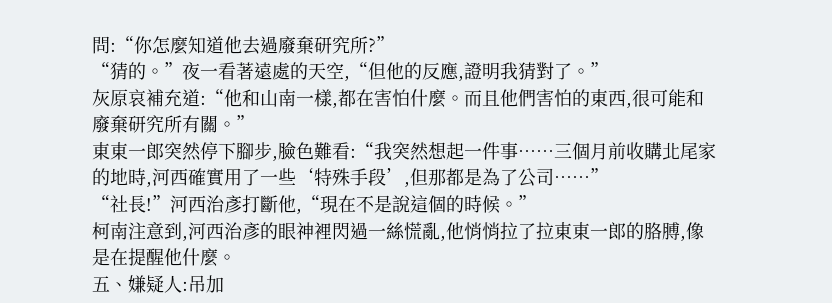問:“你怎麼知道他去過廢棄研究所?”
“猜的。”夜一看著遠處的天空,“但他的反應,證明我猜對了。”
灰原哀補充道:“他和山南一樣,都在害怕什麼。而且他們害怕的東西,很可能和廢棄研究所有關。”
東東一郎突然停下腳步,臉色難看:“我突然想起一件事……三個月前收購北尾家的地時,河西確實用了一些‘特殊手段’,但那都是為了公司……”
“社長!”河西治彥打斷他,“現在不是說這個的時候。”
柯南注意到,河西治彥的眼神裡閃過一絲慌亂,他悄悄拉了拉東東一郎的胳膊,像是在提醒他什麼。
五、嫌疑人:吊加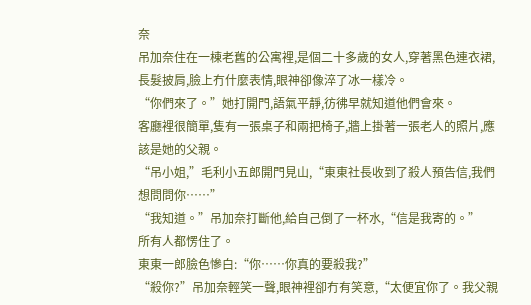奈
吊加奈住在一棟老舊的公寓裡,是個二十多歲的女人,穿著黑色連衣裙,長髮披肩,臉上冇什麼表情,眼神卻像淬了冰一樣冷。
“你們來了。”她打開門,語氣平靜,彷彿早就知道他們會來。
客廳裡很簡單,隻有一張桌子和兩把椅子,牆上掛著一張老人的照片,應該是她的父親。
“吊小姐,”毛利小五郎開門見山,“東東社長收到了殺人預告信,我們想問問你……”
“我知道。”吊加奈打斷他,給自己倒了一杯水,“信是我寄的。”
所有人都愣住了。
東東一郎臉色慘白:“你……你真的要殺我?”
“殺你?”吊加奈輕笑一聲,眼神裡卻冇有笑意,“太便宜你了。我父親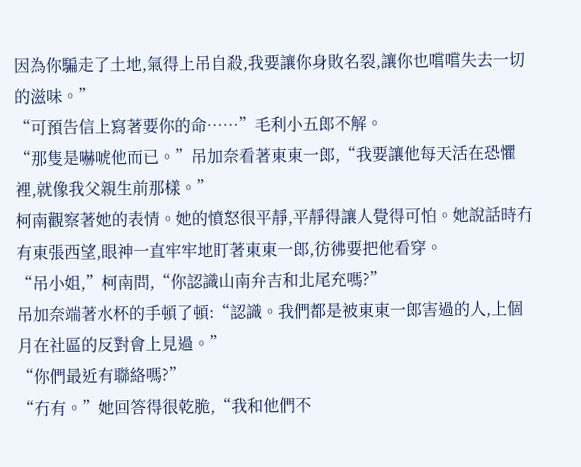因為你騙走了土地,氣得上吊自殺,我要讓你身敗名裂,讓你也嚐嚐失去一切的滋味。”
“可預告信上寫著要你的命……”毛利小五郎不解。
“那隻是嚇唬他而已。”吊加奈看著東東一郎,“我要讓他每天活在恐懼裡,就像我父親生前那樣。”
柯南觀察著她的表情。她的憤怒很平靜,平靜得讓人覺得可怕。她說話時冇有東張西望,眼神一直牢牢地盯著東東一郎,彷彿要把他看穿。
“吊小姐,”柯南問,“你認識山南弁吉和北尾充嗎?”
吊加奈端著水杯的手頓了頓:“認識。我們都是被東東一郎害過的人,上個月在社區的反對會上見過。”
“你們最近有聯絡嗎?”
“冇有。”她回答得很乾脆,“我和他們不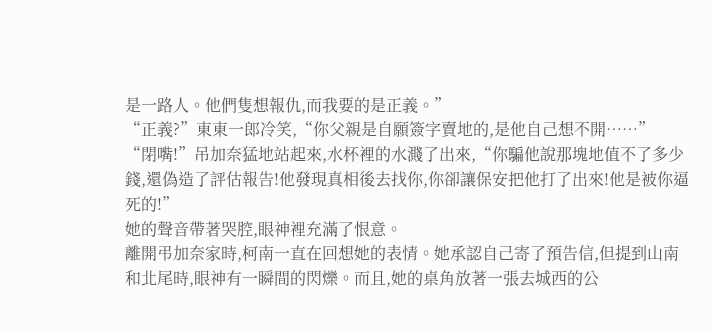是一路人。他們隻想報仇,而我要的是正義。”
“正義?”東東一郎冷笑,“你父親是自願簽字賣地的,是他自己想不開……”
“閉嘴!”吊加奈猛地站起來,水杯裡的水濺了出來,“你騙他說那塊地值不了多少錢,還偽造了評估報告!他發現真相後去找你,你卻讓保安把他打了出來!他是被你逼死的!”
她的聲音帶著哭腔,眼神裡充滿了恨意。
離開弔加奈家時,柯南一直在回想她的表情。她承認自己寄了預告信,但提到山南和北尾時,眼神有一瞬間的閃爍。而且,她的桌角放著一張去城西的公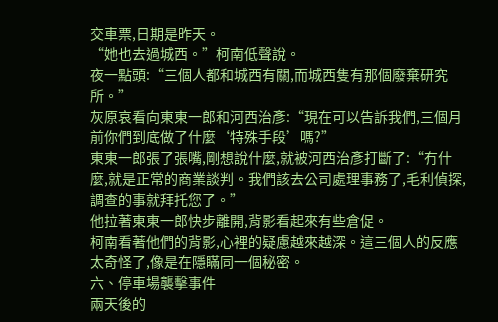交車票,日期是昨天。
“她也去過城西。”柯南低聲說。
夜一點頭:“三個人都和城西有關,而城西隻有那個廢棄研究所。”
灰原哀看向東東一郎和河西治彥:“現在可以告訴我們,三個月前你們到底做了什麼‘特殊手段’嗎?”
東東一郎張了張嘴,剛想說什麼,就被河西治彥打斷了:“冇什麼,就是正常的商業談判。我們該去公司處理事務了,毛利偵探,調查的事就拜托您了。”
他拉著東東一郎快步離開,背影看起來有些倉促。
柯南看著他們的背影,心裡的疑慮越來越深。這三個人的反應太奇怪了,像是在隱瞞同一個秘密。
六、停車場襲擊事件
兩天後的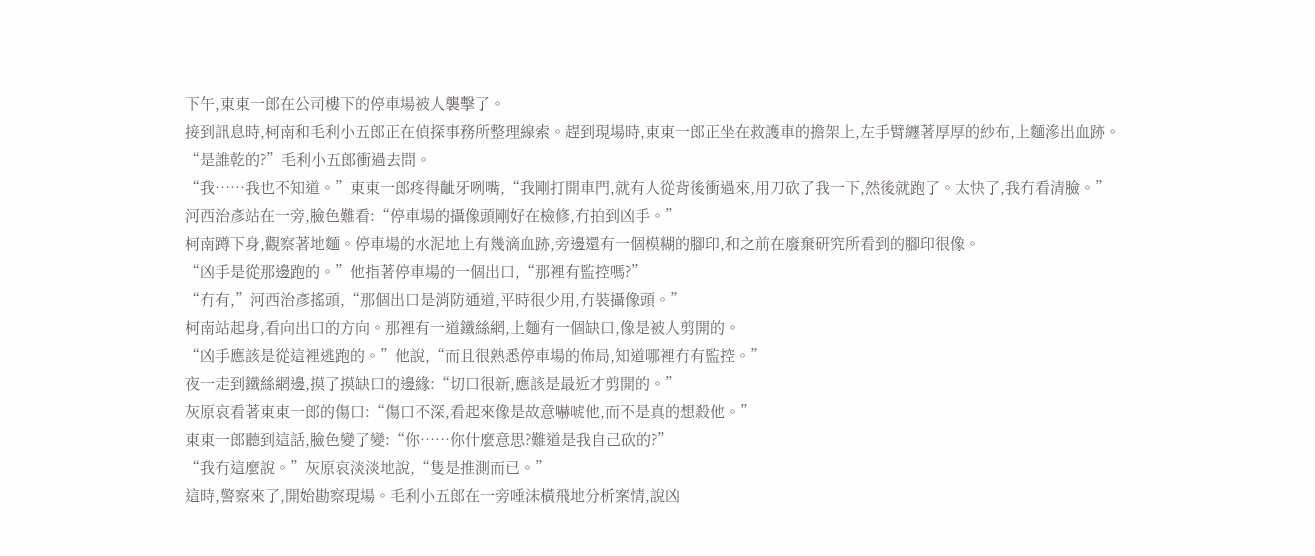下午,東東一郎在公司樓下的停車場被人襲擊了。
接到訊息時,柯南和毛利小五郎正在偵探事務所整理線索。趕到現場時,東東一郎正坐在救護車的擔架上,左手臂纏著厚厚的紗布,上麵滲出血跡。
“是誰乾的?”毛利小五郎衝過去問。
“我……我也不知道。”東東一郎疼得齜牙咧嘴,“我剛打開車門,就有人從背後衝過來,用刀砍了我一下,然後就跑了。太快了,我冇看清臉。”
河西治彥站在一旁,臉色難看:“停車場的攝像頭剛好在檢修,冇拍到凶手。”
柯南蹲下身,觀察著地麵。停車場的水泥地上有幾滴血跡,旁邊還有一個模糊的腳印,和之前在廢棄研究所看到的腳印很像。
“凶手是從那邊跑的。”他指著停車場的一個出口,“那裡有監控嗎?”
“冇有,”河西治彥搖頭,“那個出口是消防通道,平時很少用,冇裝攝像頭。”
柯南站起身,看向出口的方向。那裡有一道鐵絲網,上麵有一個缺口,像是被人剪開的。
“凶手應該是從這裡逃跑的。”他說,“而且很熟悉停車場的佈局,知道哪裡冇有監控。”
夜一走到鐵絲網邊,摸了摸缺口的邊緣:“切口很新,應該是最近才剪開的。”
灰原哀看著東東一郎的傷口:“傷口不深,看起來像是故意嚇唬他,而不是真的想殺他。”
東東一郎聽到這話,臉色變了變:“你……你什麼意思?難道是我自己砍的?”
“我冇這麼說。”灰原哀淡淡地說,“隻是推測而已。”
這時,警察來了,開始勘察現場。毛利小五郎在一旁唾沫橫飛地分析案情,說凶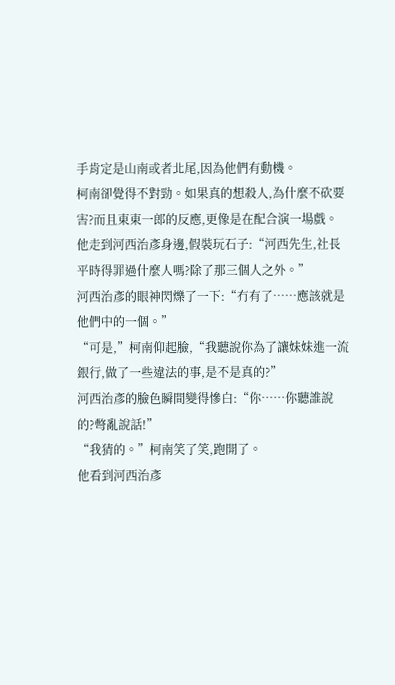手肯定是山南或者北尾,因為他們有動機。
柯南卻覺得不對勁。如果真的想殺人,為什麼不砍要害?而且東東一郎的反應,更像是在配合演一場戲。
他走到河西治彥身邊,假裝玩石子:“河西先生,社長平時得罪過什麼人嗎?除了那三個人之外。”
河西治彥的眼神閃爍了一下:“冇有了……應該就是他們中的一個。”
“可是,”柯南仰起臉,“我聽說你為了讓妹妹進一流銀行,做了一些違法的事,是不是真的?”
河西治彥的臉色瞬間變得慘白:“你……你聽誰說的?彆亂說話!”
“我猜的。”柯南笑了笑,跑開了。
他看到河西治彥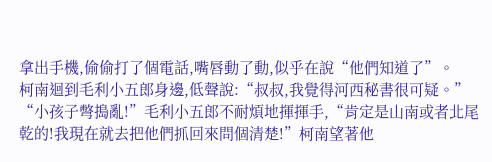拿出手機,偷偷打了個電話,嘴唇動了動,似乎在說“他們知道了”。
柯南迴到毛利小五郎身邊,低聲說:“叔叔,我覺得河西秘書很可疑。”
“小孩子彆搗亂!”毛利小五郎不耐煩地揮揮手,“肯定是山南或者北尾乾的!我現在就去把他們抓回來問個清楚!”柯南望著他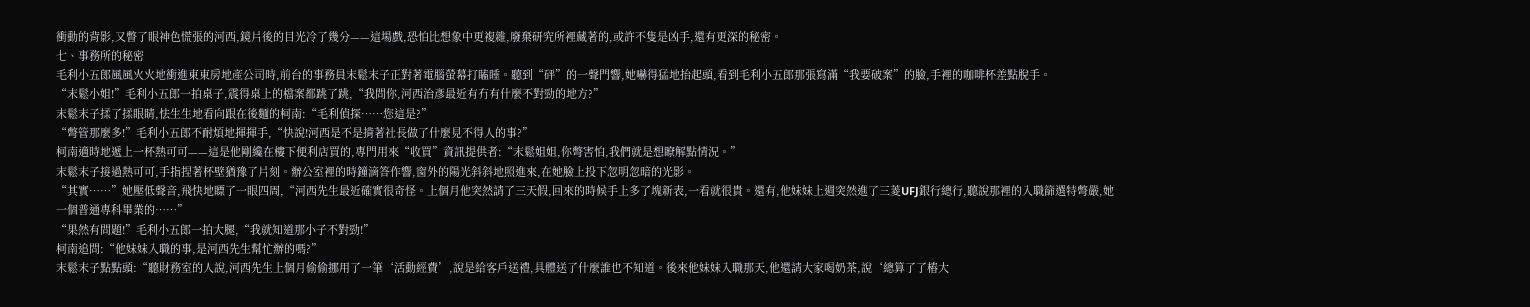衝動的背影,又瞥了眼神色慌張的河西,鏡片後的目光冷了幾分——這場戲,恐怕比想象中更複雜,廢棄研究所裡藏著的,或許不隻是凶手,還有更深的秘密。
七、事務所的秘密
毛利小五郎風風火火地衝進東東房地產公司時,前台的事務員末鬆末子正對著電腦螢幕打瞌睡。聽到“砰”的一聲門響,她嚇得猛地抬起頭,看到毛利小五郎那張寫滿“我要破案”的臉,手裡的咖啡杯差點脫手。
“末鬆小姐!”毛利小五郎一拍桌子,震得桌上的檔案都跳了跳,“我問你,河西治彥最近有冇有什麼不對勁的地方?”
末鬆末子揉了揉眼睛,怯生生地看向跟在後麵的柯南:“毛利偵探……您這是?”
“彆管那麼多!”毛利小五郎不耐煩地揮揮手,“快說!河西是不是揹著社長做了什麼見不得人的事?”
柯南適時地遞上一杯熱可可——這是他剛纔在樓下便利店買的,專門用來“收買”資訊提供者:“末鬆姐姐,你彆害怕,我們就是想瞭解點情況。”
末鬆末子接過熱可可,手指捏著杯壁猶豫了片刻。辦公室裡的時鐘滴答作響,窗外的陽光斜斜地照進來,在她臉上投下忽明忽暗的光影。
“其實……”她壓低聲音,飛快地瞟了一眼四周,“河西先生最近確實很奇怪。上個月他突然請了三天假,回來的時候手上多了塊新表,一看就很貴。還有,他妹妹上週突然進了三菱UFJ銀行總行,聽說那裡的入職篩選特彆嚴,她一個普通專科畢業的……”
“果然有問題!”毛利小五郎一拍大腿,“我就知道那小子不對勁!”
柯南追問:“他妹妹入職的事,是河西先生幫忙辦的嗎?”
末鬆末子點點頭:“聽財務室的人說,河西先生上個月偷偷挪用了一筆‘活動經費’,說是給客戶送禮,具體送了什麼誰也不知道。後來他妹妹入職那天,他還請大家喝奶茶,說‘總算了了樁大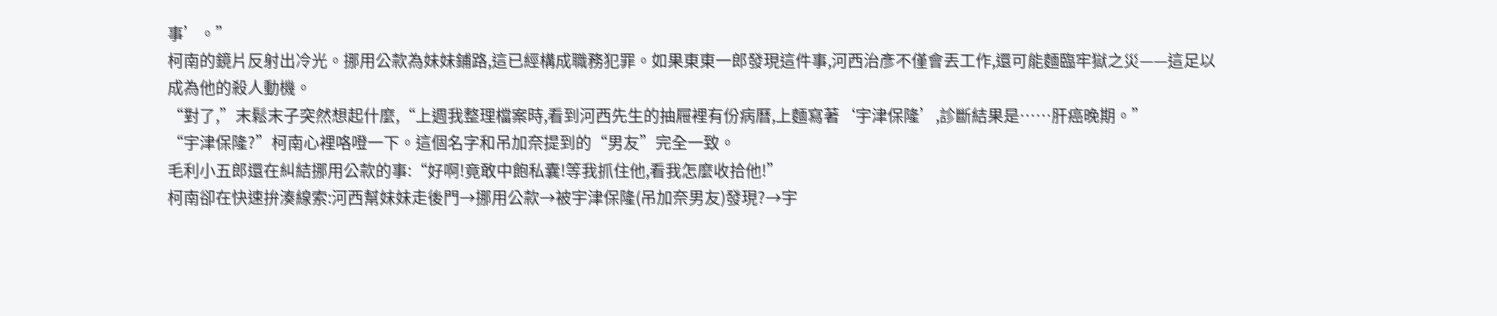事’。”
柯南的鏡片反射出冷光。挪用公款為妹妹鋪路,這已經構成職務犯罪。如果東東一郎發現這件事,河西治彥不僅會丟工作,還可能麵臨牢獄之災——這足以成為他的殺人動機。
“對了,”末鬆末子突然想起什麼,“上週我整理檔案時,看到河西先生的抽屜裡有份病曆,上麵寫著‘宇津保隆’,診斷結果是……肝癌晚期。”
“宇津保隆?”柯南心裡咯噔一下。這個名字和吊加奈提到的“男友”完全一致。
毛利小五郎還在糾結挪用公款的事:“好啊!竟敢中飽私囊!等我抓住他,看我怎麼收拾他!”
柯南卻在快速拚湊線索:河西幫妹妹走後門→挪用公款→被宇津保隆(吊加奈男友)發現?→宇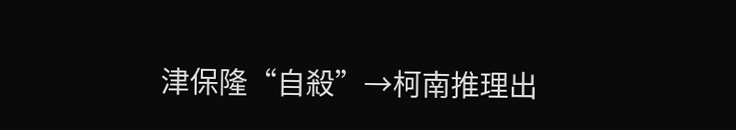津保隆“自殺”→柯南推理出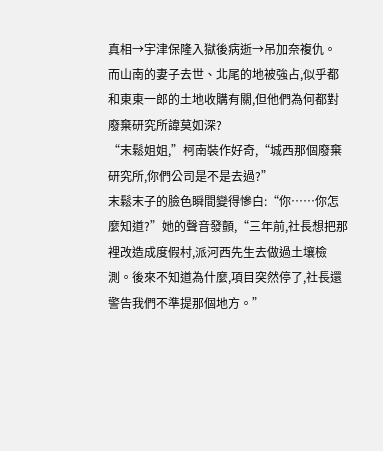真相→宇津保隆入獄後病逝→吊加奈複仇。
而山南的妻子去世、北尾的地被強占,似乎都和東東一郎的土地收購有關,但他們為何都對廢棄研究所諱莫如深?
“末鬆姐姐,”柯南裝作好奇,“城西那個廢棄研究所,你們公司是不是去過?”
末鬆末子的臉色瞬間變得慘白:“你……你怎麼知道?”她的聲音發顫,“三年前,社長想把那裡改造成度假村,派河西先生去做過土壤檢測。後來不知道為什麼,項目突然停了,社長還警告我們不準提那個地方。”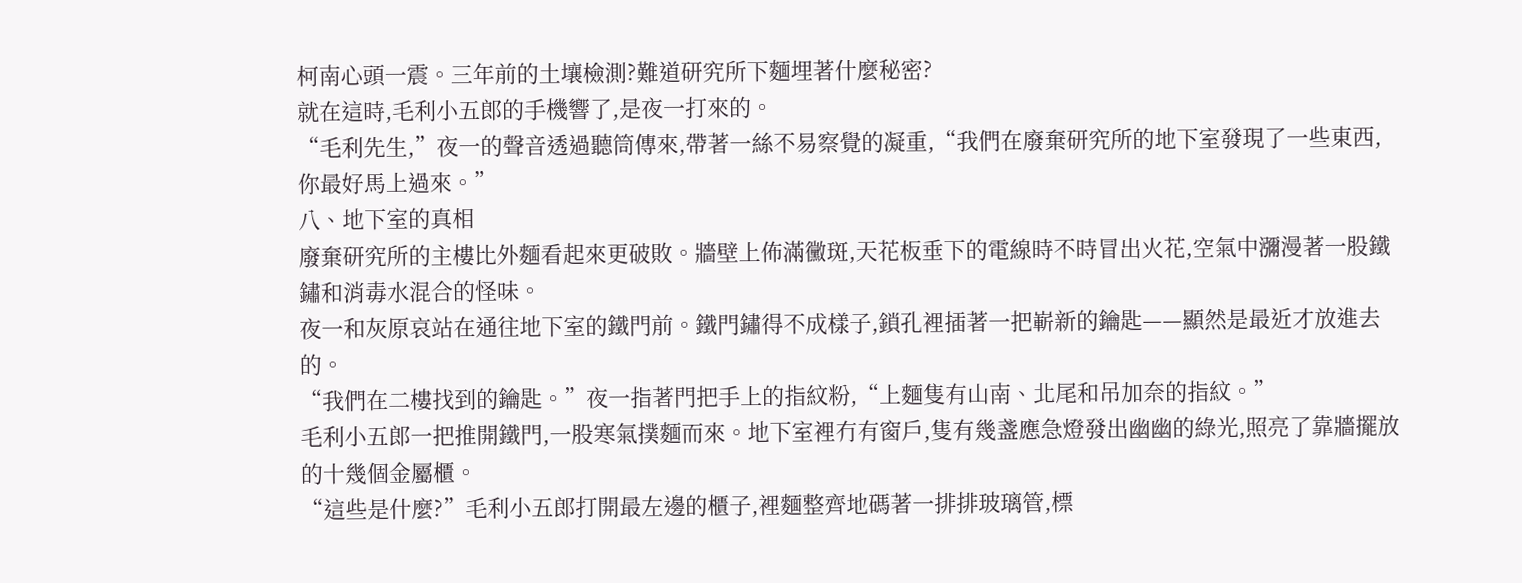柯南心頭一震。三年前的土壤檢測?難道研究所下麵埋著什麼秘密?
就在這時,毛利小五郎的手機響了,是夜一打來的。
“毛利先生,”夜一的聲音透過聽筒傳來,帶著一絲不易察覺的凝重,“我們在廢棄研究所的地下室發現了一些東西,你最好馬上過來。”
八、地下室的真相
廢棄研究所的主樓比外麵看起來更破敗。牆壁上佈滿黴斑,天花板垂下的電線時不時冒出火花,空氣中瀰漫著一股鐵鏽和消毒水混合的怪味。
夜一和灰原哀站在通往地下室的鐵門前。鐵門鏽得不成樣子,鎖孔裡插著一把嶄新的鑰匙——顯然是最近才放進去的。
“我們在二樓找到的鑰匙。”夜一指著門把手上的指紋粉,“上麵隻有山南、北尾和吊加奈的指紋。”
毛利小五郎一把推開鐵門,一股寒氣撲麵而來。地下室裡冇有窗戶,隻有幾盞應急燈發出幽幽的綠光,照亮了靠牆擺放的十幾個金屬櫃。
“這些是什麼?”毛利小五郎打開最左邊的櫃子,裡麵整齊地碼著一排排玻璃管,標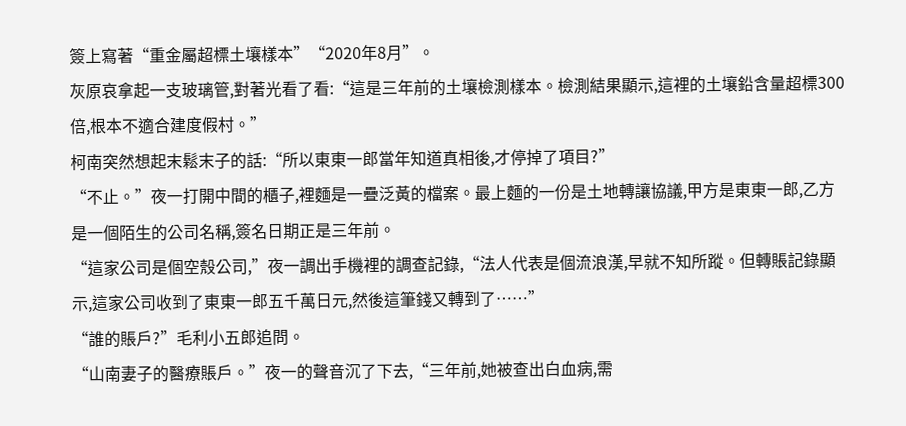簽上寫著“重金屬超標土壤樣本”“2020年8月”。
灰原哀拿起一支玻璃管,對著光看了看:“這是三年前的土壤檢測樣本。檢測結果顯示,這裡的土壤鉛含量超標300倍,根本不適合建度假村。”
柯南突然想起末鬆末子的話:“所以東東一郎當年知道真相後,才停掉了項目?”
“不止。”夜一打開中間的櫃子,裡麵是一疊泛黃的檔案。最上麵的一份是土地轉讓協議,甲方是東東一郎,乙方是一個陌生的公司名稱,簽名日期正是三年前。
“這家公司是個空殼公司,”夜一調出手機裡的調查記錄,“法人代表是個流浪漢,早就不知所蹤。但轉賬記錄顯示,這家公司收到了東東一郎五千萬日元,然後這筆錢又轉到了……”
“誰的賬戶?”毛利小五郎追問。
“山南妻子的醫療賬戶。”夜一的聲音沉了下去,“三年前,她被查出白血病,需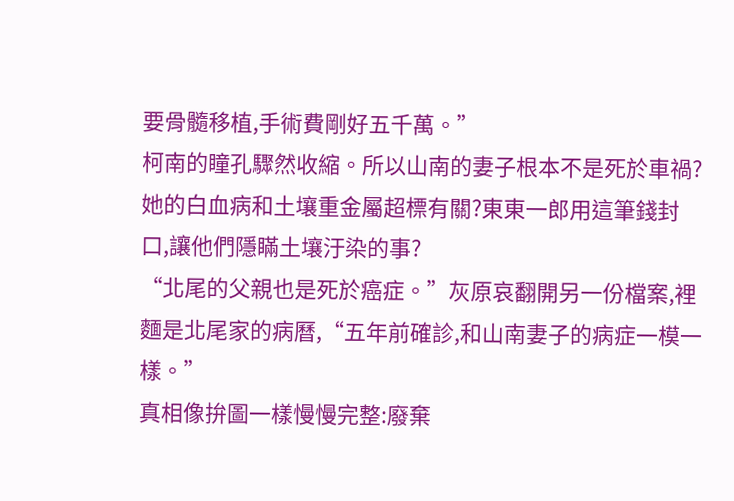要骨髓移植,手術費剛好五千萬。”
柯南的瞳孔驟然收縮。所以山南的妻子根本不是死於車禍?她的白血病和土壤重金屬超標有關?東東一郎用這筆錢封口,讓他們隱瞞土壤汙染的事?
“北尾的父親也是死於癌症。”灰原哀翻開另一份檔案,裡麵是北尾家的病曆,“五年前確診,和山南妻子的病症一模一樣。”
真相像拚圖一樣慢慢完整:廢棄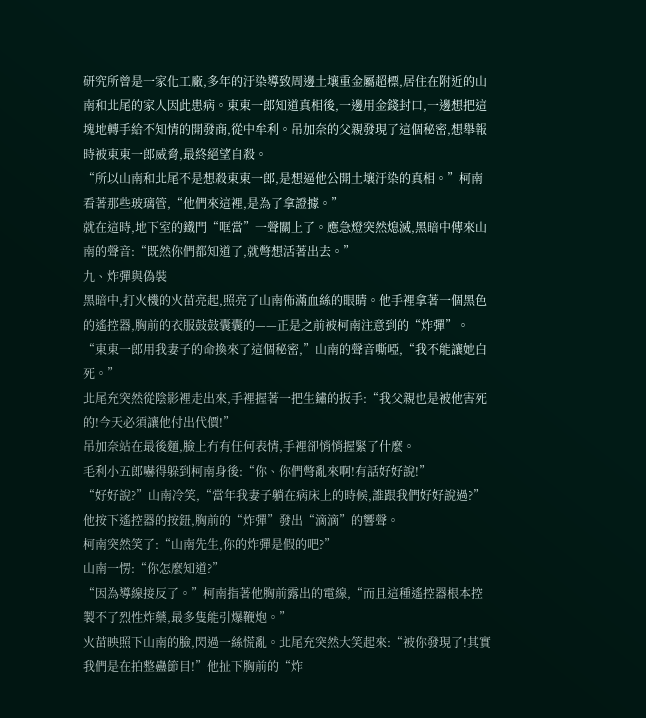研究所曾是一家化工廠,多年的汙染導致周邊土壤重金屬超標,居住在附近的山南和北尾的家人因此患病。東東一郎知道真相後,一邊用金錢封口,一邊想把這塊地轉手給不知情的開發商,從中牟利。吊加奈的父親發現了這個秘密,想舉報時被東東一郎威脅,最終絕望自殺。
“所以山南和北尾不是想殺東東一郎,是想逼他公開土壤汙染的真相。”柯南看著那些玻璃管,“他們來這裡,是為了拿證據。”
就在這時,地下室的鐵門“哐當”一聲關上了。應急燈突然熄滅,黑暗中傳來山南的聲音:“既然你們都知道了,就彆想活著出去。”
九、炸彈與偽裝
黑暗中,打火機的火苗亮起,照亮了山南佈滿血絲的眼睛。他手裡拿著一個黑色的遙控器,胸前的衣服鼓鼓囊囊的——正是之前被柯南注意到的“炸彈”。
“東東一郎用我妻子的命換來了這個秘密,”山南的聲音嘶啞,“我不能讓她白死。”
北尾充突然從陰影裡走出來,手裡握著一把生鏽的扳手:“我父親也是被他害死的!今天必須讓他付出代價!”
吊加奈站在最後麵,臉上冇有任何表情,手裡卻悄悄握緊了什麼。
毛利小五郎嚇得躲到柯南身後:“你、你們彆亂來啊!有話好好說!”
“好好說?”山南冷笑,“當年我妻子躺在病床上的時候,誰跟我們好好說過?”他按下遙控器的按鈕,胸前的“炸彈”發出“滴滴”的響聲。
柯南突然笑了:“山南先生,你的炸彈是假的吧?”
山南一愣:“你怎麼知道?”
“因為導線接反了。”柯南指著他胸前露出的電線,“而且這種遙控器根本控製不了烈性炸藥,最多隻能引爆鞭炮。”
火苗映照下山南的臉,閃過一絲慌亂。北尾充突然大笑起來:“被你發現了!其實我們是在拍整蠱節目!”他扯下胸前的“炸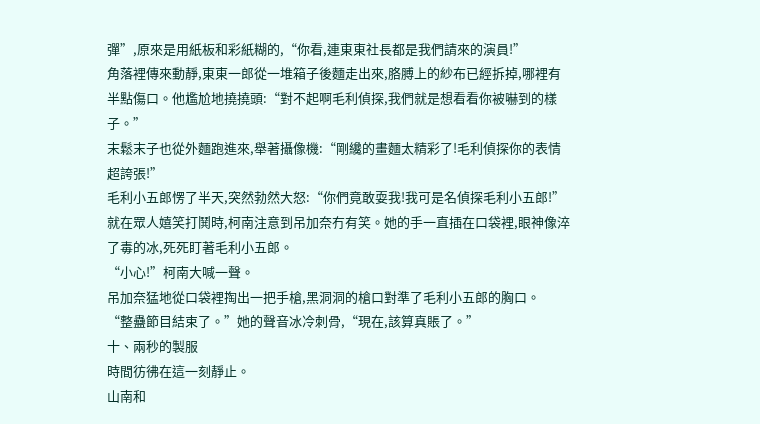彈”,原來是用紙板和彩紙糊的,“你看,連東東社長都是我們請來的演員!”
角落裡傳來動靜,東東一郎從一堆箱子後麵走出來,胳膊上的紗布已經拆掉,哪裡有半點傷口。他尷尬地撓撓頭:“對不起啊毛利偵探,我們就是想看看你被嚇到的樣子。”
末鬆末子也從外麵跑進來,舉著攝像機:“剛纔的畫麵太精彩了!毛利偵探你的表情超誇張!”
毛利小五郎愣了半天,突然勃然大怒:“你們竟敢耍我!我可是名偵探毛利小五郎!”
就在眾人嬉笑打鬨時,柯南注意到吊加奈冇有笑。她的手一直插在口袋裡,眼神像淬了毒的冰,死死盯著毛利小五郎。
“小心!”柯南大喊一聲。
吊加奈猛地從口袋裡掏出一把手槍,黑洞洞的槍口對準了毛利小五郎的胸口。
“整蠱節目結束了。”她的聲音冰冷刺骨,“現在,該算真賬了。”
十、兩秒的製服
時間彷彿在這一刻靜止。
山南和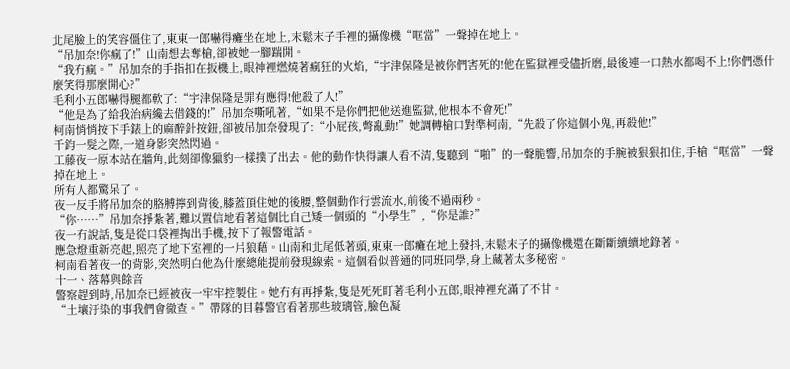北尾臉上的笑容僵住了,東東一郎嚇得癱坐在地上,末鬆末子手裡的攝像機“哐當”一聲掉在地上。
“吊加奈!你瘋了!”山南想去奪槍,卻被她一腳踹開。
“我冇瘋。”吊加奈的手指扣在扳機上,眼神裡燃燒著瘋狂的火焰,“宇津保隆是被你們害死的!他在監獄裡受儘折磨,最後連一口熱水都喝不上!你們憑什麼笑得那麼開心?”
毛利小五郎嚇得腿都軟了:“宇津保隆是罪有應得!他殺了人!”
“他是為了給我治病纔去借錢的!”吊加奈嘶吼著,“如果不是你們把他送進監獄,他根本不會死!”
柯南悄悄按下手錶上的麻醉針按鈕,卻被吊加奈發現了:“小屁孩,彆亂動!”她調轉槍口對準柯南,“先殺了你這個小鬼,再殺他!”
千鈞一髮之際,一道身影突然閃過。
工藤夜一原本站在牆角,此刻卻像獵豹一樣撲了出去。他的動作快得讓人看不清,隻聽到“啪”的一聲脆響,吊加奈的手腕被狠狠扣住,手槍“哐當”一聲掉在地上。
所有人都驚呆了。
夜一反手將吊加奈的胳膊擰到背後,膝蓋頂住她的後腰,整個動作行雲流水,前後不過兩秒。
“你……”吊加奈掙紮著,難以置信地看著這個比自己矮一個頭的“小學生”,“你是誰?”
夜一冇說話,隻是從口袋裡掏出手機,按下了報警電話。
應急燈重新亮起,照亮了地下室裡的一片狼藉。山南和北尾低著頭,東東一郎癱在地上發抖,末鬆末子的攝像機還在斷斷續續地錄著。
柯南看著夜一的背影,突然明白他為什麼總能提前發現線索。這個看似普通的同班同學,身上藏著太多秘密。
十一、落幕與餘音
警察趕到時,吊加奈已經被夜一牢牢控製住。她冇有再掙紮,隻是死死盯著毛利小五郎,眼神裡充滿了不甘。
“土壤汙染的事我們會徹查。”帶隊的目暮警官看著那些玻璃管,臉色凝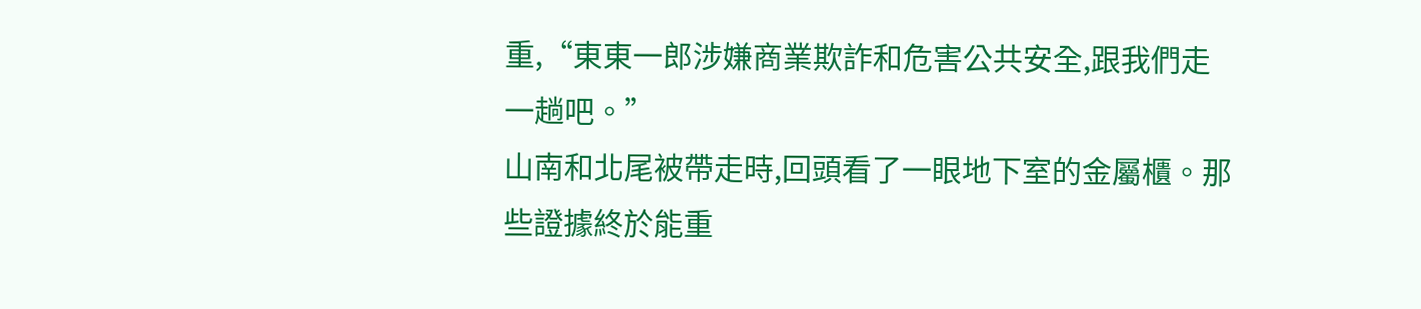重,“東東一郎涉嫌商業欺詐和危害公共安全,跟我們走一趟吧。”
山南和北尾被帶走時,回頭看了一眼地下室的金屬櫃。那些證據終於能重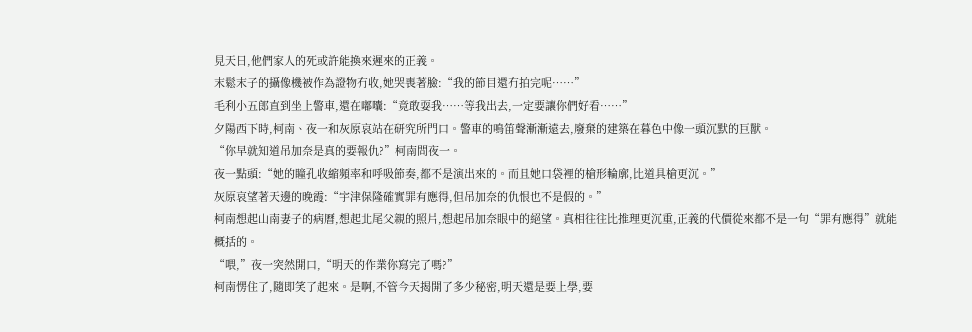見天日,他們家人的死或許能換來遲來的正義。
末鬆末子的攝像機被作為證物冇收,她哭喪著臉:“我的節目還冇拍完呢……”
毛利小五郎直到坐上警車,還在嘟囔:“竟敢耍我……等我出去,一定要讓你們好看……”
夕陽西下時,柯南、夜一和灰原哀站在研究所門口。警車的鳴笛聲漸漸遠去,廢棄的建築在暮色中像一頭沉默的巨獸。
“你早就知道吊加奈是真的要報仇?”柯南問夜一。
夜一點頭:“她的瞳孔收縮頻率和呼吸節奏,都不是演出來的。而且她口袋裡的槍形輪廓,比道具槍更沉。”
灰原哀望著天邊的晚霞:“宇津保隆確實罪有應得,但吊加奈的仇恨也不是假的。”
柯南想起山南妻子的病曆,想起北尾父親的照片,想起吊加奈眼中的絕望。真相往往比推理更沉重,正義的代價從來都不是一句“罪有應得”就能概括的。
“喂,”夜一突然開口,“明天的作業你寫完了嗎?”
柯南愣住了,隨即笑了起來。是啊,不管今天揭開了多少秘密,明天還是要上學,要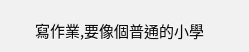寫作業,要像個普通的小學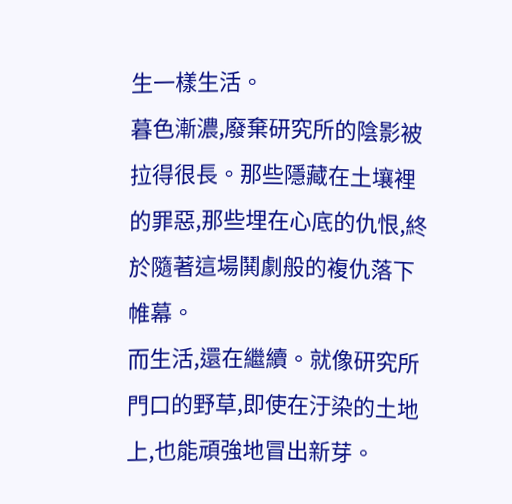生一樣生活。
暮色漸濃,廢棄研究所的陰影被拉得很長。那些隱藏在土壤裡的罪惡,那些埋在心底的仇恨,終於隨著這場鬨劇般的複仇落下帷幕。
而生活,還在繼續。就像研究所門口的野草,即使在汙染的土地上,也能頑強地冒出新芽。